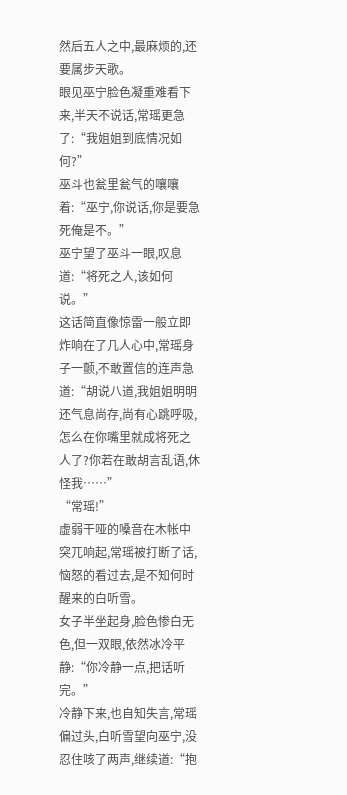然后五人之中,最麻烦的,还要属步天歌。
眼见巫宁脸色凝重难看下来,半天不说话,常瑶更急了:“我姐姐到底情况如何?”
巫斗也瓮里瓮气的嚷嚷着:“巫宁,你说话,你是要急死俺是不。”
巫宁望了巫斗一眼,叹息道:“将死之人,该如何说。”
这话简直像惊雷一般立即炸响在了几人心中,常瑶身子一颤,不敢置信的连声急道:“胡说八道,我姐姐明明还气息尚存,尚有心跳呼吸,怎么在你嘴里就成将死之人了?你若在敢胡言乱语,休怪我……”
“常瑶!”
虚弱干哑的嗓音在木帐中突兀响起,常瑶被打断了话,恼怒的看过去,是不知何时醒来的白听雪。
女子半坐起身,脸色惨白无色,但一双眼,依然冰冷平静:“你冷静一点,把话听完。”
冷静下来,也自知失言,常瑶偏过头,白听雪望向巫宁,没忍住咳了两声,继续道:“抱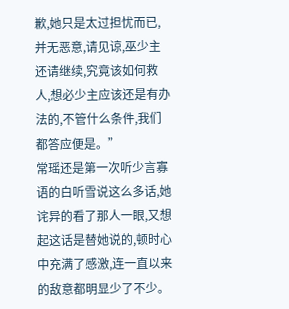歉,她只是太过担忧而已,并无恶意,请见谅,巫少主还请继续,究竟该如何救人,想必少主应该还是有办法的,不管什么条件,我们都答应便是。”
常瑶还是第一次听少言寡语的白听雪说这么多话,她诧异的看了那人一眼,又想起这话是替她说的,顿时心中充满了感激,连一直以来的敌意都明显少了不少。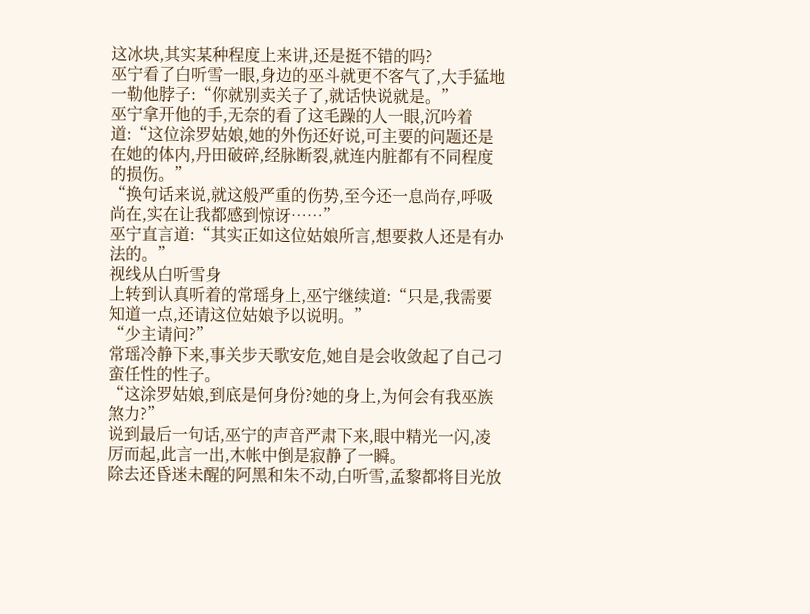这冰块,其实某种程度上来讲,还是挺不错的吗?
巫宁看了白听雪一眼,身边的巫斗就更不客气了,大手猛地一勒他脖子:“你就别卖关子了,就话快说就是。”
巫宁拿开他的手,无奈的看了这毛躁的人一眼,沉吟着道:“这位涂罗姑娘,她的外伤还好说,可主要的问题还是在她的体内,丹田破碎,经脉断裂,就连内脏都有不同程度的损伤。”
“换句话来说,就这般严重的伤势,至今还一息尚存,呼吸尚在,实在让我都感到惊讶……”
巫宁直言道:“其实正如这位姑娘所言,想要救人还是有办法的。”
视线从白听雪身
上转到认真听着的常瑶身上,巫宁继续道:“只是,我需要知道一点,还请这位姑娘予以说明。”
“少主请问?”
常瑶冷静下来,事关步天歌安危,她自是会收敛起了自己刁蛮任性的性子。
“这涂罗姑娘,到底是何身份?她的身上,为何会有我巫族煞力?”
说到最后一句话,巫宁的声音严肃下来,眼中精光一闪,凌厉而起,此言一出,木帐中倒是寂静了一瞬。
除去还昏迷未醒的阿黑和朱不动,白听雪,孟黎都将目光放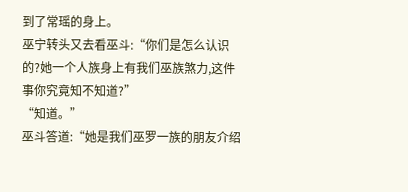到了常瑶的身上。
巫宁转头又去看巫斗:“你们是怎么认识的?她一个人族身上有我们巫族煞力,这件事你究竟知不知道?”
“知道。”
巫斗答道:“她是我们巫罗一族的朋友介绍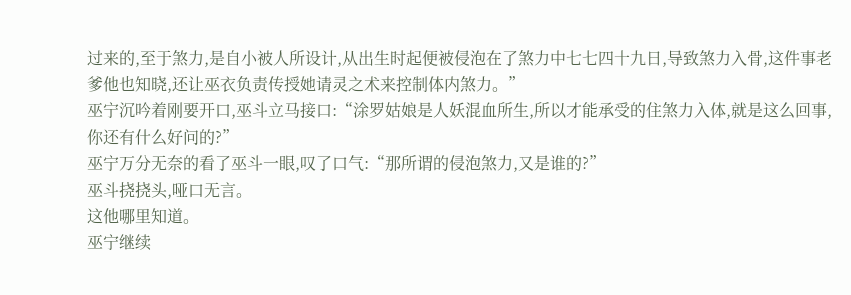过来的,至于煞力,是自小被人所设计,从出生时起便被侵泡在了煞力中七七四十九日,导致煞力入骨,这件事老爹他也知晓,还让巫衣负责传授她请灵之术来控制体内煞力。”
巫宁沉吟着刚要开口,巫斗立马接口:“涂罗姑娘是人妖混血所生,所以才能承受的住煞力入体,就是这么回事,你还有什么好问的?”
巫宁万分无奈的看了巫斗一眼,叹了口气:“那所谓的侵泡煞力,又是谁的?”
巫斗挠挠头,哑口无言。
这他哪里知道。
巫宁继续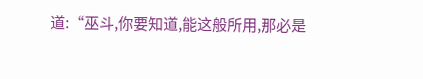道:“巫斗,你要知道,能这般所用,那必是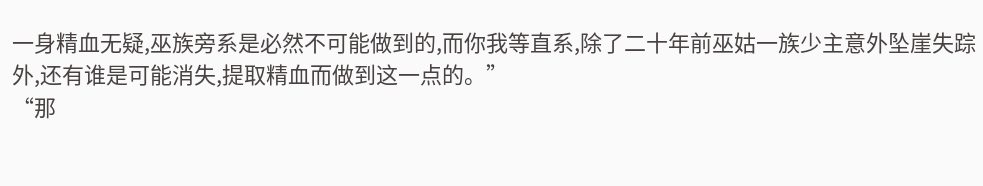一身精血无疑,巫族旁系是必然不可能做到的,而你我等直系,除了二十年前巫姑一族少主意外坠崖失踪外,还有谁是可能消失,提取精血而做到这一点的。”
“那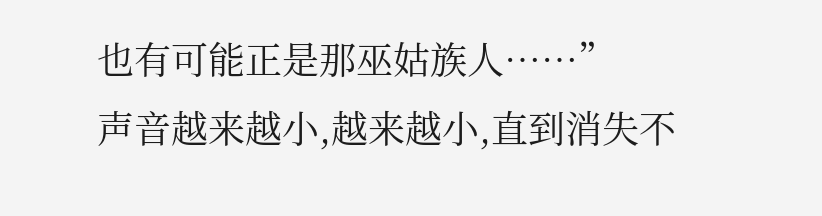也有可能正是那巫姑族人……”
声音越来越小,越来越小,直到消失不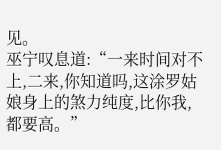见。
巫宁叹息道:“一来时间对不上,二来,你知道吗,这涂罗姑娘身上的煞力纯度,比你我,都要高。”